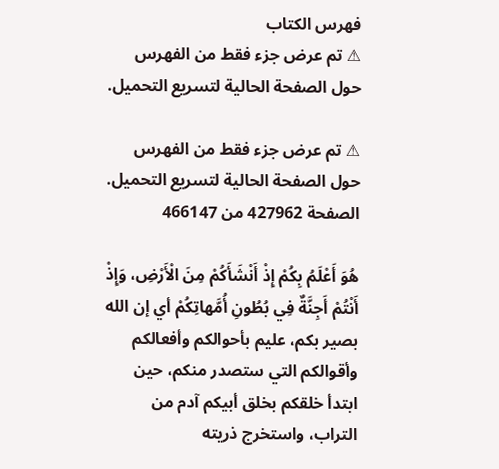فهرس الكتاب
⚠ تم عرض جزء فقط من الفهرس حول الصفحة الحالية لتسريع التحميل.

⚠ تم عرض جزء فقط من الفهرس حول الصفحة الحالية لتسريع التحميل.
الصفحة 427962 من 466147

هُوَ أَعْلَمُ بِكُمْ إِذْ أَنْشَأَكُمْ مِنَ الْأَرْضِ، وَإِذْ أَنْتُمْ أَجِنَّةٌ فِي بُطُونِ أُمَّهاتِكُمْ أي إن الله بصير بكم، عليم بأحوالكم وأفعالكم وأقوالكم التي ستصدر منكم، حين ابتدأ خلقكم بخلق أبيكم آدم من التراب، واستخرج ذريته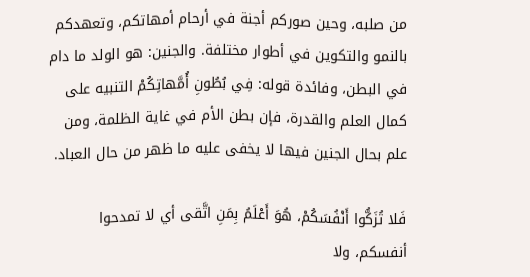من صلبه، وحين صوركم أجنة في أرحام أمهاتكم، وتعهدكم بالنمو والتكوين في أطوار مختلفة. والجنين: هو الولد ما دام في البطن، وفائدة قوله: فِي بُطُونِ أُمَّهاتِكُمْ التنبيه على كمال العلم والقدرة، فإن بطن الأم في غاية الظلمة، ومن علم بحال الجنين فيها لا يخفى عليه ما ظهر من حال العباد.

فَلا تُزَكُّوا أَنْفُسَكُمْ، هُوَ أَعْلَمُ بِمَنِ اتَّقى أي لا تمدحوا أنفسكم، ولا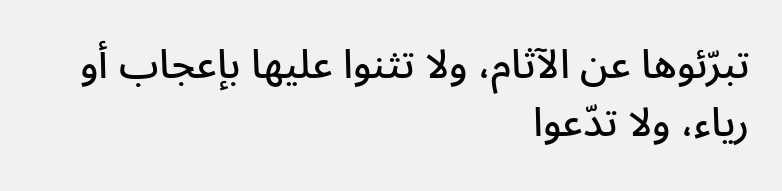تبرّئوها عن الآثام، ولا تثنوا عليها بإعجاب أو رياء، ولا تدّعوا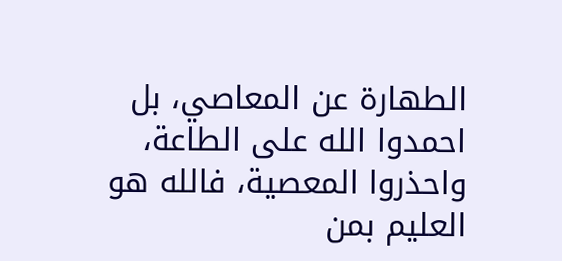الطهارة عن المعاصي، بل احمدوا الله على الطاعة، واحذروا المعصية، فالله هو العليم بمن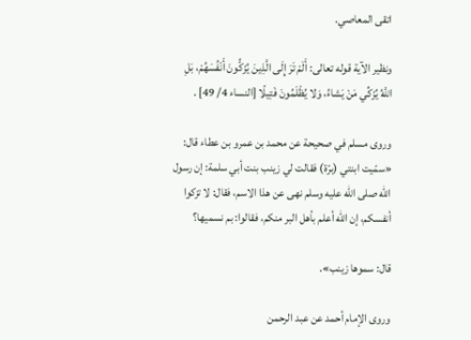اتقى المعاصي.

ونظير الآية قوله تعالى: أَلَمْ تَرَ إِلَى الَّذِينَ يُزَكُّونَ أَنْفُسَهُمْ، بَلِ اللَّهُ يُزَكِّي مَنْ يَشاءُ، وَلا يُظْلَمُونَ فَتِيلًا [النساء 4/ 49] .

وروى مسلم في صحيحة عن محمد بن عمرو بن عطاء قال: «سمّيت ابنتي (برّة) فقالت لي زينب بنت أبي سلمة: إن رسول الله صلى الله عليه وسلم نهى عن هذا الاسم، فقال: لا تزكوا أنفسكم، إن الله أعلم بأهل البر منكم، فقالوا: بم نسميها؟

قال: سموها زينب».

وروى الإمام أحمد عن عبد الرحمن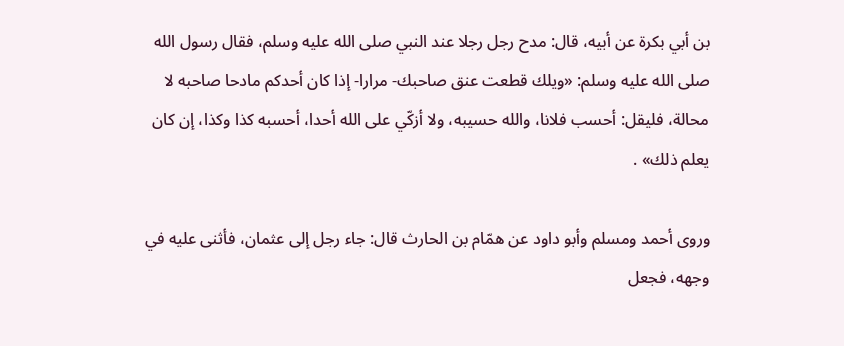بن أبي بكرة عن أبيه، قال: مدح رجل رجلا عند النبي صلى الله عليه وسلم، فقال رسول الله صلى الله عليه وسلم: «ويلك قطعت عنق صاحبك- مرارا- إذا كان أحدكم مادحا صاحبه لا محالة، فليقل: أحسب فلانا، والله حسيبه، ولا أزكّي على الله أحدا، أحسبه كذا وكذا، إن كان يعلم ذلك» .

وروى أحمد ومسلم وأبو داود عن همّام بن الحارث قال: جاء رجل إلى عثمان، فأثنى عليه في وجهه، فجعل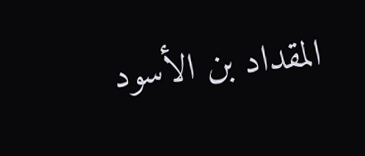المقداد بن الأسود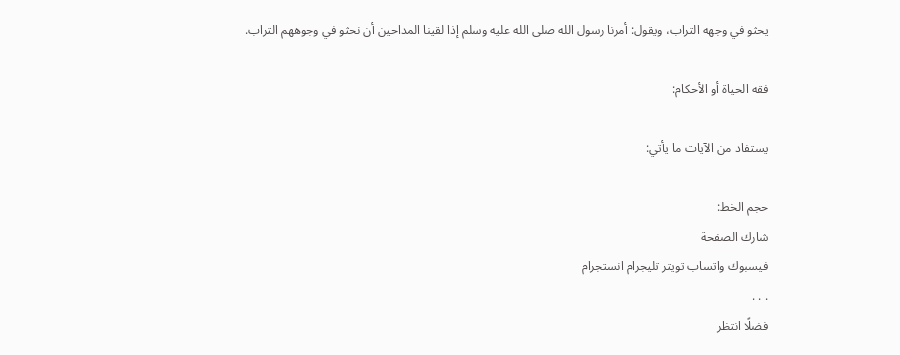يحثو في وجهه التراب، ويقول: أمرنا رسول الله صلى الله عليه وسلم إذا لقينا المداحين أن نحثو في وجوههم التراب.

فقه الحياة أو الأحكام:

يستفاد من الآيات ما يأتي:

حجم الخط:
شارك الصفحة
فيسبوك واتساب تويتر تليجرام انستجرام
. . .
فضلًا انتظر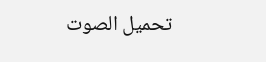تحميل الصوت